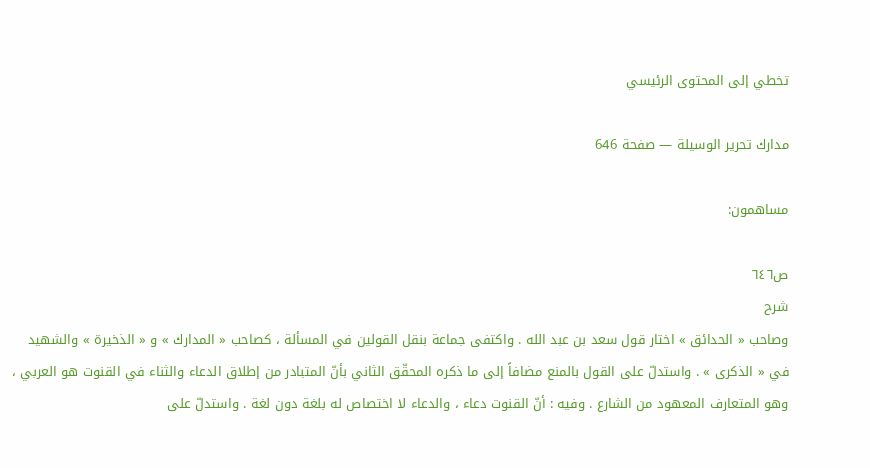تخطي إلى المحتوى الرئيسي

مدارك تحرير الوسيلة — صفحة 646

مساهمون:

ص٦٤٦
شرح
وصاحب « الحدائق » اختار قول سعد بن عبد الله . واكتفى جماعة بنقل القولين في المسألة ، كصاحب « المدارك » و « الذخيرة » والشهيد في « الذكرى » . واستدلّ على القول بالمنع مضافاً إلى ما ذكره المحقّق الثاني بأنّ المتبادر من إطلاق الدعاء والثناء في القنوت هو العربي ، وهو المتعارف المعهود من الشارع . وفيه : أنّ القنوت دعاء ، والدعاء لا اختصاص له بلغة دون لغة . واستدلّ على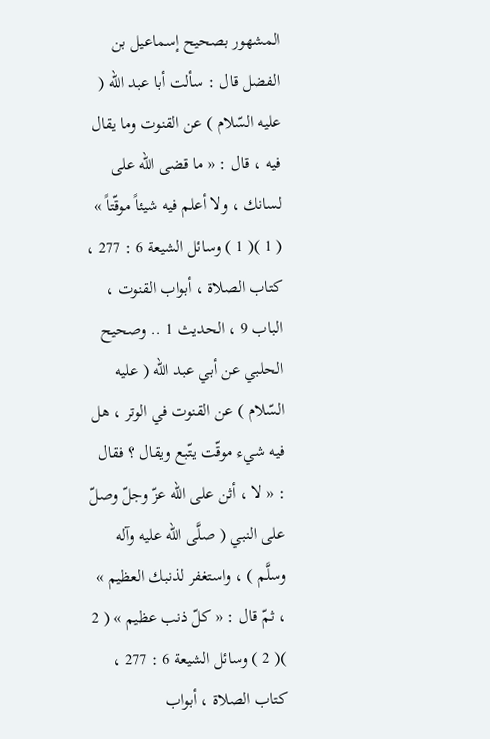المشهور بصحيح إسماعيل بن الفضل قال : سألت أبا عبد الله ( عليه السّلام ) عن القنوت وما يقال فيه ، قال : « ما قضى الله على لسانك ، ولا أعلم فيه شيئاً موقّتاً » ( 1 )( 1 ) وسائل الشيعة 6 : 277 ، كتاب الصلاة ، أبواب القنوت ، الباب 9 ، الحديث 1 .. وصحيح الحلبي عن أبي عبد الله ( عليه السّلام ) عن القنوت في الوتر ، هل فيه شيء موقّت يتّبع ويقال ؟ فقال : « لا ، أثن على الله عزّ وجلّ وصلّ على النبي ( صلَّى الله عليه وآله وسلَّم ) ، واستغفر لذنبك العظيم » ، ثمّ قال : « كلّ ذنب عظيم » ( 2 )( 2 ) وسائل الشيعة 6 : 277 ، كتاب الصلاة ، أبواب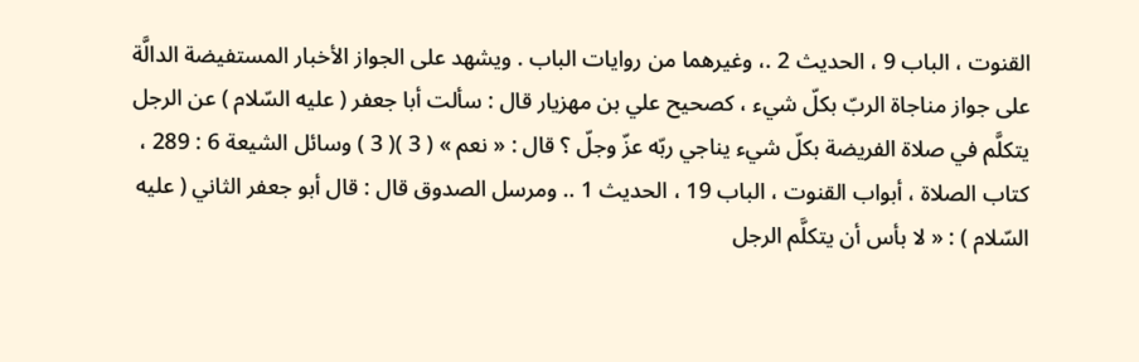القنوت ، الباب 9 ، الحديث 2 .، وغيرهما من روايات الباب . ويشهد على الجواز الأخبار المستفيضة الدالَّة على جواز مناجاة الربّ بكلّ شيء ، كصحيح علي بن مهزيار قال : سألت أبا جعفر ( عليه السّلام ) عن الرجل يتكلَّم في صلاة الفريضة بكلّ شيء يناجي ربّه عزّ وجلّ ؟ قال : « نعم » ( 3 )( 3 ) وسائل الشيعة 6 : 289 ، كتاب الصلاة ، أبواب القنوت ، الباب 19 ، الحديث 1 .. ومرسل الصدوق قال : قال أبو جعفر الثاني ( عليه السّلام ) : « لا بأس أن يتكلَّم الرجل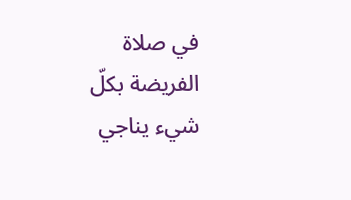في صلاة الفريضة بكلّ شيء يناجي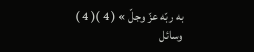به ربّه عزّ وجلّ » ( 4 )( 4 ) وسائل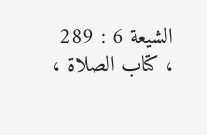الشيعة 6 : 289 ، كتاب الصلاة ،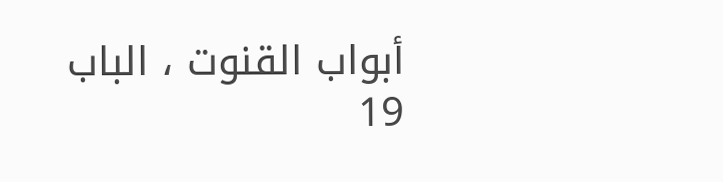أبواب القنوت ، الباب 19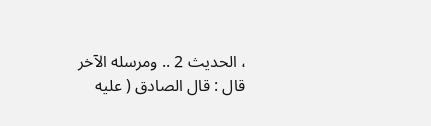، الحديث 2 .. ومرسله الآخر قال : قال الصادق ( عليه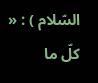السّلام ) : « كلّ ما